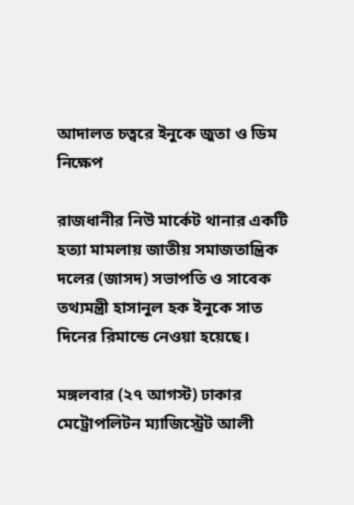আদালত চত্বরে ইনুকে জুতা ও ডিম নিক্ষেপ

রাজধানীর নিউ মার্কেট থানার একটি হত্যা মামলায় জাতীয় সমাজতান্ত্রিক দলের (জাসদ) সভাপতি ও সাবেক তথ্যমন্ত্রী হাসানুল হক ইনুকে সাত দিনের রিমান্ডে নেওয়া হয়েছে।

মঙ্গলবার (২৭ আগস্ট) ঢাকার মেট্রোপলিটন ম্যাজিস্ট্রেট আলী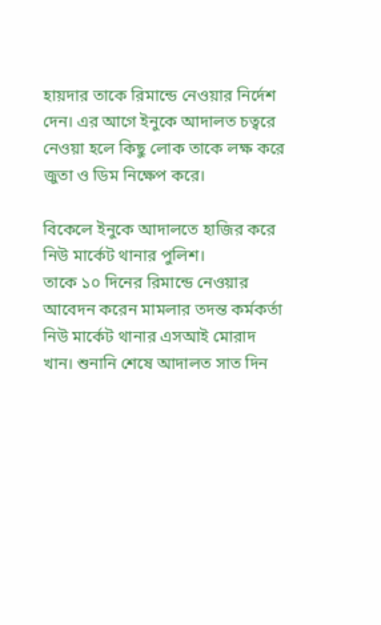হায়দার তাকে রিমান্ডে নেওয়ার নির্দেশ দেন। এর আগে ইনুকে আদালত চত্বরে নেওয়া হলে কিছু লোক তাকে লক্ষ করে জুতা ও ডিম নিক্ষেপ করে।

বিকেলে ইনুকে আদালতে হাজির করে নিউ মার্কেট থানার পুলিশ।
তাকে ১০ দিনের রিমান্ডে নেওয়ার আবেদন করেন মামলার তদন্ত কর্মকর্তা নিউ মার্কেট থানার এসআই মোরাদ খান। শুনানি শেষে আদালত সাত দিন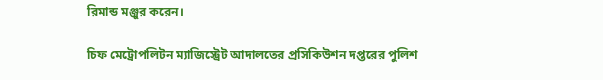রিমান্ড মঞ্জুর করেন।

চিফ মেট্রোপলিটন ম্যাজিস্ট্রেট আদালতের প্রসিকিউশন দপ্তরের পুলিশ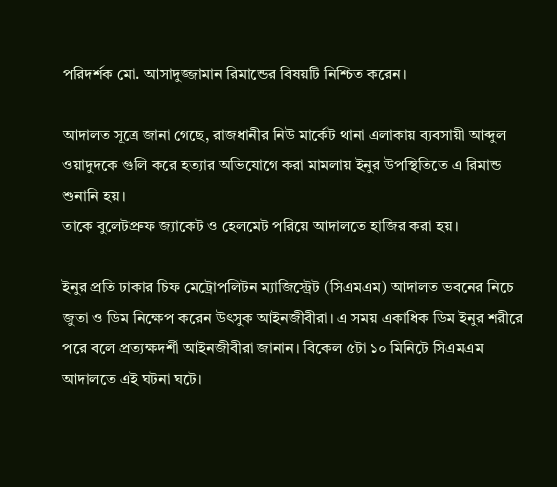পরিদর্শক মো. আসাদুজ্জামান রিমান্ডের বিষয়টি নিশ্চিত করেন।

আদালত সূত্রে জানা গেছে, রাজধানীর নিউ মার্কেট থানা এলাকায় ব্যবসায়ী আব্দুল ওয়াদুদকে গুলি করে হত্যার অভিযোগে করা মামলায় ইনুর উপস্থিতিতে এ রিমান্ড শুনানি হয়।
তাকে বুলেটপ্রুফ জ্যাকেট ও হেলমেট পরিয়ে আদালতে হাজির করা হয়।

ইনুর প্রতি ঢাকার চিফ মেট্রোপলিটন ম্যাজিস্ট্রেট (সিএমএম) আদালত ভবনের নিচে জুতা ও ডিম নিক্ষেপ করেন উৎসুক আইনজীবীরা। এ সময় একাধিক ডিম ইনুর শরীরে পরে বলে প্রত্যক্ষদর্শী আইনজীবীরা জানান। বিকেল ৫টা ১০ মিনিটে সিএমএম আদালতে এই ঘটনা ঘটে।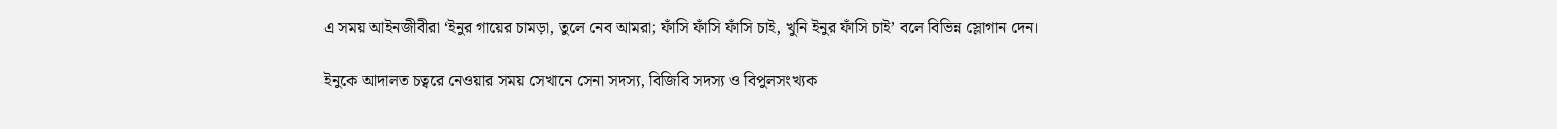এ সময় আইনজীবীরা ‘ইনুর গায়ের চামড়া, তুলে নেব আমরা; ফাঁসি ফাঁসি ফাঁসি চাই, খুনি ইনুর ফাঁসি চাই’ বলে বিভিন্ন স্লোগান দেন।

ইনুকে আদালত চত্বরে নেওয়ার সময় সেখানে সেনা সদস্য, বিজিবি সদস্য ও বিপুলসংখ্যক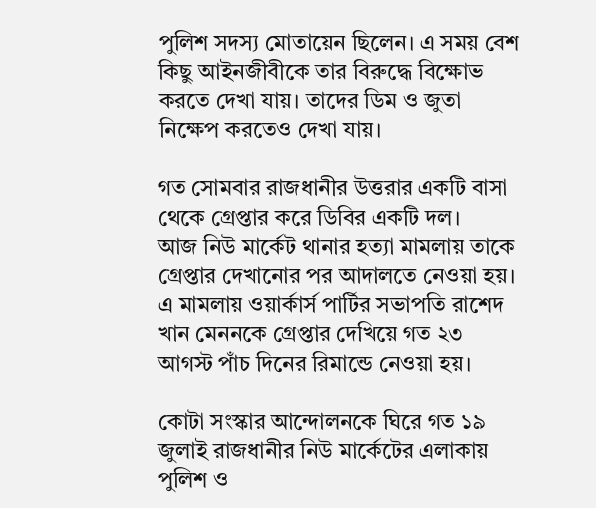পুলিশ সদস্য মোতায়েন ছিলেন। এ সময় বেশ কিছু আইনজীবীকে তার বিরুদ্ধে বিক্ষোভ করতে দেখা যায়। তাদের ডিম ও জুতা নিক্ষেপ করতেও দেখা যায়।

গত সোমবার রাজধানীর উত্তরার একটি বাসা থেকে গ্রেপ্তার করে ডিবির একটি দল।
আজ নিউ মার্কেট থানার হত্যা মামলায় তাকে গ্রেপ্তার দেখানোর পর আদালতে নেওয়া হয়। এ মামলায় ওয়ার্কার্স পার্টির সভাপতি রাশেদ খান মেননকে গ্রেপ্তার দেখিয়ে গত ২৩ আগস্ট পাঁচ দিনের রিমান্ডে নেওয়া হয়।

কোটা সংস্কার আন্দোলনকে ঘিরে গত ১৯ জুলাই রাজধানীর নিউ মার্কেটের এলাকায় পুলিশ ও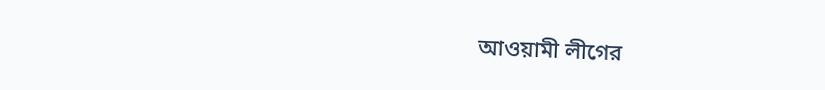আওয়ামী লীগের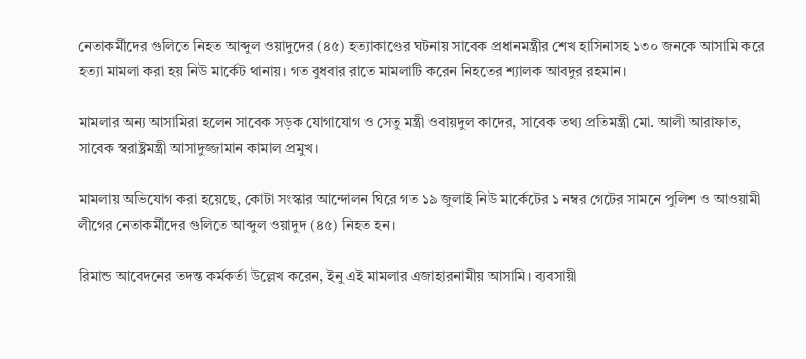নেতাকর্মীদের গুলিতে নিহত আব্দুল ওয়াদুদের (৪৫) হত্যাকাণ্ডের ঘটনায় সাবেক প্রধানমন্ত্রীর শেখ হাসিনাসহ ১৩০ জনকে আসামি করে হত্যা মামলা করা হয় নিউ মার্কেট থানায়। গত বুধবার রাতে মামলাটি করেন নিহতের শ্যালক আবদুর‌ রহমান।

মামলার অন্য আসামিরা হলেন সাবেক সড়ক যোগাযোগ ও সেতু মন্ত্রী ওবায়দুল কাদের, সাবেক তথ্য প্রতিমন্ত্রী মো. আলী আরাফাত, সাবেক স্বরাষ্ট্রমন্ত্রী আসাদুজ্জামান কামাল প্রমুখ।

মামলায় অভিযোগ করা হয়েছে, কোটা সংস্কার আন্দোলন ঘিরে গত ১৯ জুলাই নিউ মার্কেটের ১ নম্বর গেটের সামনে পুলিশ ও আওয়ামী লীগের নেতাকর্মীদের গুলিতে আব্দুল ওয়াদুদ (৪৫) নিহত হন।

রিমান্ড আবেদনের তদন্ত কর্মকর্তা উল্লেখ করেন, ইনু এই মামলার এজাহারনামীয় আসামি। ব্যবসায়ী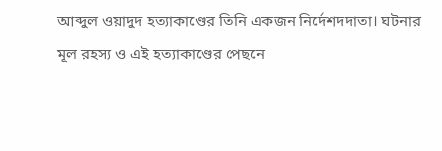আব্দুল ওয়াদুদ হত্যাকাণ্ডের তিনি একজন নির্দেশদদাতা। ঘটনার মূল রহস্য ও এই হত্যাকাণ্ডের পেছনে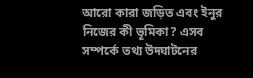আরো কারা জড়িত এবং ইনুর নিজের কী ভূমিকা? এসব সম্পর্কে তথ্য উদ্ঘাটনের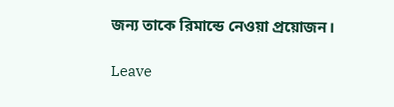জন্য তাকে রিমান্ডে নেওয়া প্রয়োজন।

Leave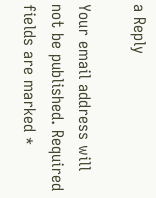a Reply

Your email address will not be published. Required fields are marked *